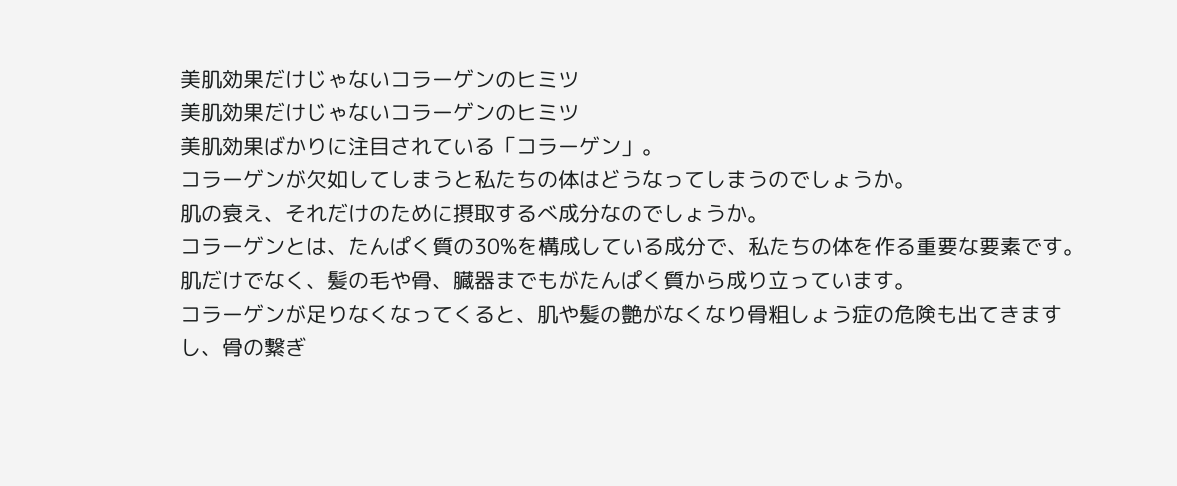美肌効果だけじゃないコラーゲンのヒミツ
美肌効果だけじゃないコラーゲンのヒミツ
美肌効果ばかりに注目されている「コラーゲン」。
コラーゲンが欠如してしまうと私たちの体はどうなってしまうのでしょうか。
肌の衰え、それだけのために摂取するべ成分なのでしょうか。
コラーゲンとは、たんぱく質の30%を構成している成分で、私たちの体を作る重要な要素です。
肌だけでなく、髪の毛や骨、臓器までもがたんぱく質から成り立っています。
コラーゲンが足りなくなってくると、肌や髪の艶がなくなり骨粗しょう症の危険も出てきますし、骨の繋ぎ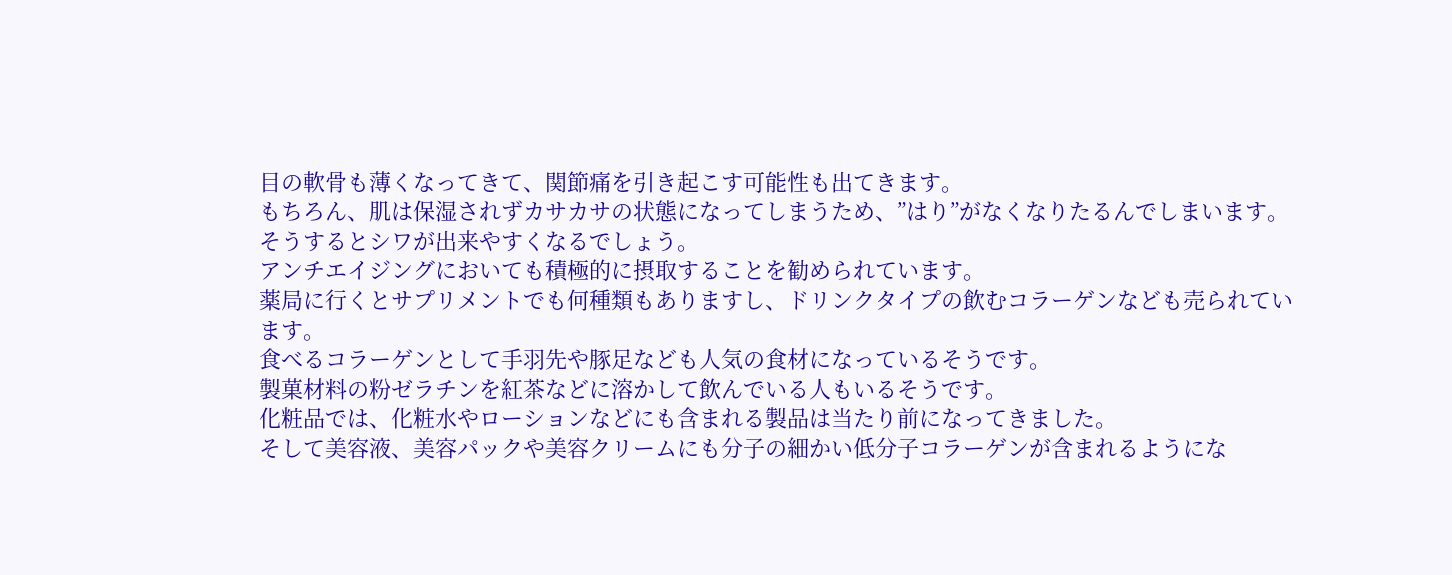目の軟骨も薄くなってきて、関節痛を引き起こす可能性も出てきます。
もちろん、肌は保湿されずカサカサの状態になってしまうため、”はり”がなくなりたるんでしまいます。
そうするとシワが出来やすくなるでしょう。
アンチエイジングにおいても積極的に摂取することを勧められています。
薬局に行くとサプリメントでも何種類もありますし、ドリンクタイプの飲むコラーゲンなども売られています。
食べるコラーゲンとして手羽先や豚足なども人気の食材になっているそうです。
製菓材料の粉ゼラチンを紅茶などに溶かして飲んでいる人もいるそうです。
化粧品では、化粧水やローションなどにも含まれる製品は当たり前になってきました。
そして美容液、美容パックや美容クリームにも分子の細かい低分子コラーゲンが含まれるようにな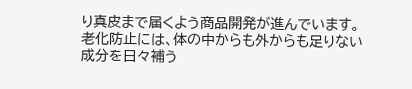り真皮まで届くよう商品開発が進んでいます。
老化防止には、体の中からも外からも足りない成分を日々補う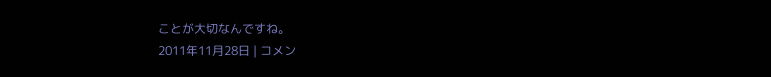ことが大切なんですね。
2011年11月28日 | コメン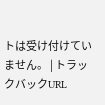トは受け付けていません。 | トラックバックURL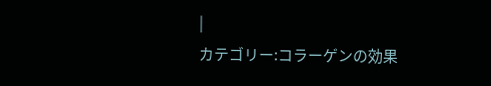|
カテゴリー:コラーゲンの効果